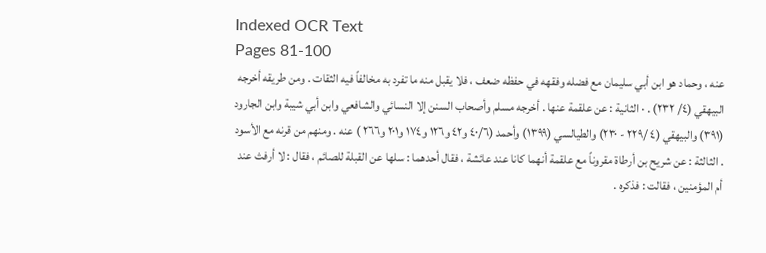Indexed OCR Text
Pages 81-100
عنه ، وحماد هو ابن أبي سليمان مع فضله وفقهه في حفظه ضعف ، فلا يقبل منه ما تفرد به مخالفاً فيه الثقات . ومن طريقه أخرجه البيهقي (٤/ ٢٣٢) . · الثانية : عن علقمة عنها . أخرجه مسلم وأصحاب السنن إلا النسائي والشافعي وابن أبي شيبة وابن الجارود (٣٩١) والبيهقي (٤ /٢٢٩ - ٢٣٠) والطيالسي (١٣٩٩) وأحمد (٤٠/٦ و٤٢ و١٢٦ و١٧٤ و٢٠١ و٢٦٦ ) عنه . ومنهم من قرنه مع الأسود . الثالثة : عن شريح بن أرطاة مقروناً مع علقمة أنهما كانا عند عائشة ، فقال أحدهما : سلها عن القبلة للصائم ، فقال : لا أرفث عند أم المؤمنين ، فقالت : فذكره .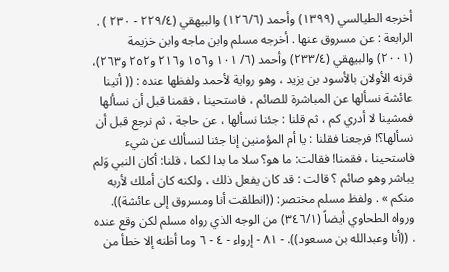أخرجه الطيالسي (١٣٩٩) وأحمد (١٢٦/٦) والبيهقي (٢٢٩/٤ - ٢٣٠ ) . الرابعة : عن مسروق عنها . أخرجه مسلم وابن ماجه وابن خزيمة (٢٠٠١) والبيهقي (٢٣٣/٤) وأحمد (٦/ ١٠١ و١٥٦ و٢١٦ و٢٥٢ و٢٦٣)، قرنه الأولان بالأسود بن يزيد ، وهو رواية لأحمد ولفظها عنده : (( أتينا عائشة نسألها عن المباشرة للصائم ، فاستحينا ، فقمنا قبل أن نسألها فمشينا لا أدري كم ، ثم قلنا : جئنا نسألها ، عن حاجة ، ثم نرجع قبل أن نسألها؟! فرجعنا فقلنا : يا أم المؤمنين إنا جئنا لنسألك عن شيء فاستحينا ، فقمنا! فقالت: ما هو؟ سلا ما بدا لكما ، قلنا: أكان النبي وَلم يباشر وهو صائم ؟ قالت : قد كان يفعل ذلك ، ولكنه كان أملك لأربه منكم » . ولفظ مسلم مختصر: ((انطلقت أنا ومسروق إلى عائشة)). ورواه الطحاوي أيضاً (٣٤٦/١) من الوجه الذي رواه مسلم لكن وقع عنده . ((أنا وعبدالله بن مسعود)). - ٨١ - إرواء - ٤ - ٦ وما أظنه إلا خطأ من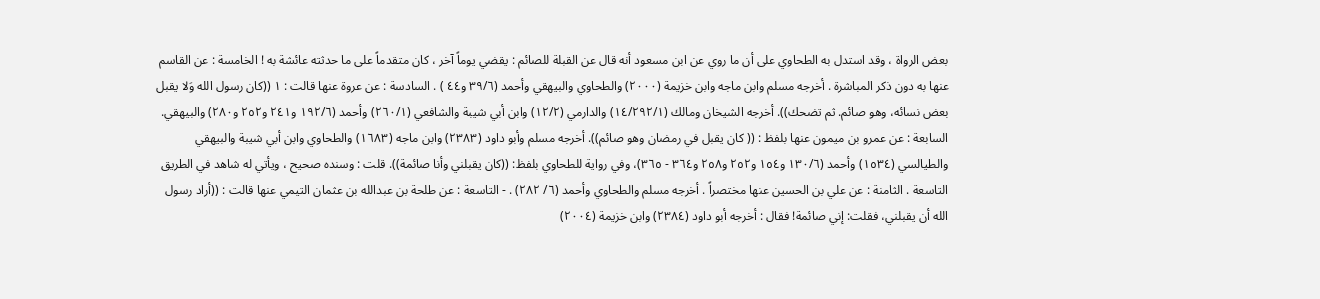بعض الرواة ، وقد استدل به الطحاوي على أن ما روي عن ابن مسعود أنه قال عن القبلة للصائم : يقضي يوماً آخر ، كان متقدماً على ما حدثته عائشة به ! الخامسة : عن القاسم عنها به دون ذكر المباشرة . أخرجه مسلم وابن ماجه وابن خزيمة (٢٠٠٠) والطحاوي والبيهقي وأحمد (٣٩/٦ و٤٤ ) . السادسة : عن عروة عنها قالت : ١ ((كان رسول الله وَلا يقبل بعض نسائه، وهو صائم. ثم تضحك)). أخرجه الشيخان ومالك (١٤/٢٩٢/١) والدارمي (١٢/٢) وابن أبي شيبة والشافعي (٢٦٠/١) وأحمد (١٩٢/٦ و٢٤١ و٢٥٢ و٢٨٠) والبيهقي. السابعة : عن عمرو بن ميمون عنها بلفظ : (( كان يقبل في رمضان وهو صائم)). أخرجه مسلم وأبو داود (٢٣٨٣) وابن ماجه (١٦٨٣) والطحاوي وابن أبي شيبة والبيهقي والطيالسي (١٥٣٤) وأحمد (١٣٠/٦ و١٥٤ و٢٥٢ و٢٥٨ و٣٦٤ - ٣٦٥)، وفي رواية للطحاوي بلفظ: ((كان يقبلني وأنا صائمة)). قلت : وسنده صحيح ، ويأتي له شاهد في الطريق التاسعة . الثامنة : عن علي بن الحسين عنها مختصراً . أخرجه مسلم والطحاوي وأحمد (٦/ ٢٨٢) . - التاسعة : عن طلحة بن عبدالله بن عثمان التيمي عنها قالت : ((أراد رسول الله أن يقبلني، فقلت: إني صائمة! فقال : أخرجه أبو داود (٢٣٨٤) وابن خزيمة (٢٠٠٤)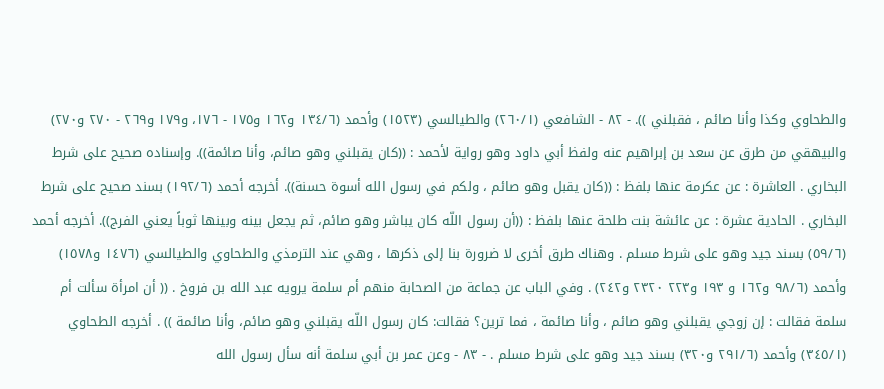والطحاوي وكذا وأنا صائم ، فقبلني )). - ٨٢ - الشافعي (٢٦٠/١) والطيالسي (١٥٢٣) وأحمد (١٣٤/٦ و١٦٢ و١٧٥ - ١٧٦، و١٧٩ و٢٦٩ - ٢٧٠ و٢٧٠) والبيهقي من طرق عن سعد بن إبراهيم عنه ولفظ أبي داود وهو رواية لأحمد : ((كان يقبلني وهو صائم، وأنا صائمة)). وإسناده صحيح على شرط البخاري . العاشرة : عن عكرمة عنها بلفظ : ((كان يقبل وهو صائم ، ولكم في رسول الله أسوة حسنة)). أخرجه أحمد (١٩٢/٦) بسند صحيح على شرط البخاري . الحادية عشرة : عن عائشة بنت طلحة عنها بلفظ : ((أن رسول اللّه كان يباشر وهو صائم، ثم يجعل بينه وبينها ثوباً يعني الفرج)). أخرجه أحمد (٥٩/٦) بسند جيد وهو على شرط مسلم . وهناك طرق أخرى لا ضرورة بنا إلى ذكرها ، وهي عند الترمذي والطحاوي والطيالسي (١٤٧٦ و١٥٧٨) وأحمد (٩٨/٦ و١٦٢ و ١٩٣ و٢٢٣ ٢٣٢٠ و٢٤٢) . وفي الباب عن جماعة من الصحابة منهم أم سلمة يرويه عبد الله بن فروخ . (( أن امرأة سألت أم سلمة فقالت : إن زوجي يقبلني وهو صائم ، وأنا صائمة ، فما ترين؟ فقالت: كان رسول اللّه يقبلني وهو صائم، وأنا صائمة )) . أخرجه الطحاوي (٣٤٥/١) وأحمد (٢٩١/٦ و٣٢٠) بسند جيد وهو على شرط مسلم . - ٨٣ - وعن عمر بن أبي سلمة أنه سأل رسول الله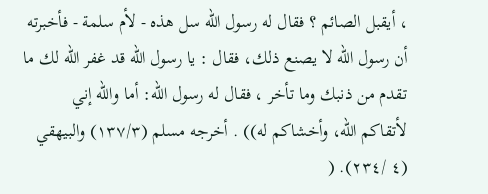، أيقبل الصائم ؟ فقال له رسول اللّه سل هذه - لأم سلمة - فأخبرته أن رسول الله لا يصنع ذلك، فقال : يا رسول الله قد غفر الله لك ما تقدم من ذنبك وما تأخر ، فقال له رسول الله: أما والله إني لأتقاكم الله، وأخشاكم له)) . أخرجه مسلم (١٣٧/٣) والبيهقي (٤ /٢٣٤). (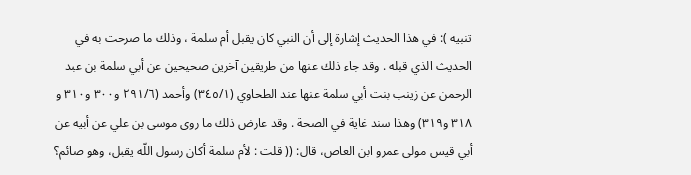تنبيه ): في هذا الحديث إشارة إلى أن النبي كان يقبل أم سلمة ، وذلك ما صرحت به في الحديث الذي قبله . وقد جاء ذلك عنها من طريقين آخرين صحيحين عن أبي سلمة بن عبد الرحمن عن زينب بنت أبي سلمة عنها عند الطحاوي (٣٤٥/١) وأحمد (٢٩١/٦ و٣٠٠ و٣١٠ و ٣١٨ و٣١٩) وهذا سند غاية في الصحة . وقد عارض ذلك ما روى موسى بن علي عن أبيه عن أبي قيس مولى عمرو ابن العاص، قال: (( قلت : لأم سلمة أكان رسول اللّه يقبل، وهو صائم؟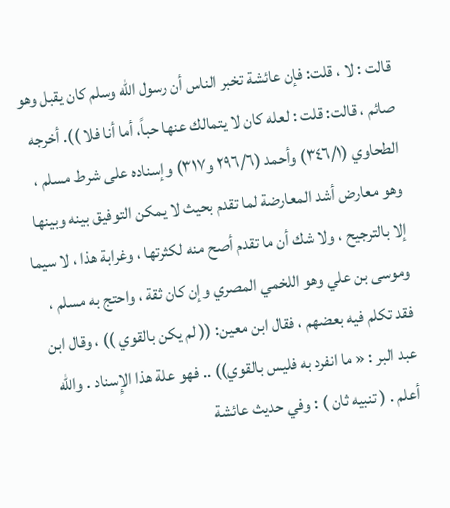قالت : لا ، قلت: فإن عائشة تخبر الناس أن رسول الله وسلم كان يقبل وهو صائم ، قالت: قلت : لعله كان لا يتمالك عنها حباً، أما أنا فلا )). أخرجه الطحاوي (٣٤٦/١) وأحمد (٢٩٦/٦ و٣١٧) وإسناده على شرط مسلم ، وهو معارض أشد المعارضة لما تقدم بحيث لا يمكن التوفيق بينه وبينها إلا بالترجيح ، ولا شك أن ما تقدم أصح منه لكثرتها ، وغرابة هذا ، لا سيما وموسى بن علي وهو اللخمي المصري وإن كان ثقة ، واحتج به مسلم ، فقد تكلم فيه بعضهم ، فقال ابن معين: (( لم يكن بالقوي )) ، وقال ابن عبد البر : « ما انفرد به فليس بالقوي)) .. فهو علة هذا الإِسناد . والله أعلم . ( تنبيه ثان ) : وفي حديث عائشة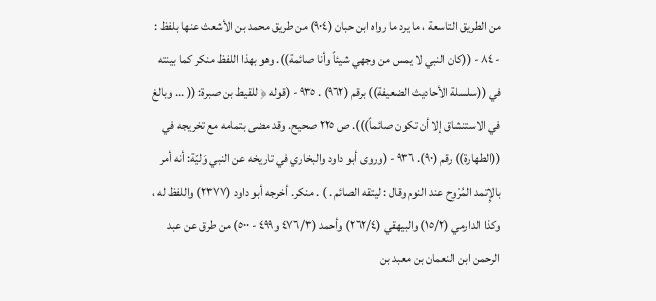من الطريق التاسعة ، ما يرد ما رواه ابن حبان (٩٠٤) من طريق محمد بن الأشعث عنها بلفظ : - ٨٤ - ((كان النبي لا يمس من وجهي شيئاً وأنا صائمة)). وهو بهذا اللفظ منكر كما بينته في ((سلسلة الأحاديث الضعيفة)) برقم (٩٦٢) . ٩٣٥ - (قوله ﴿ للقيط بن صبرة: (( ... وبالغ في الاستنشاق إلا أن تكون صائماً))). ص ٢٢٥ صحيح. وقد مضى بتمامه مع تخريجه في ((الطهارة)) رقم (٩٠). ٩٣٦ - (وروى أبو داود والبخاري في تاريخه عن النبي وَليّة: أنه أمر بالإِتمد المُرْوِح عند النوم وقال : ليتقه الصائم . ) . منكر. أخرجه أبو داود (٢٣٧٧) واللفظ له ، وكذا الدارمي (١٥/٢) والبيهقي (٢٦٢/٤) وأحمد (٤٧٦/٣ و٤٩٩ - ٥٠٠) من طرق عن عبد الرحمن ابن النعمان بن معبد بن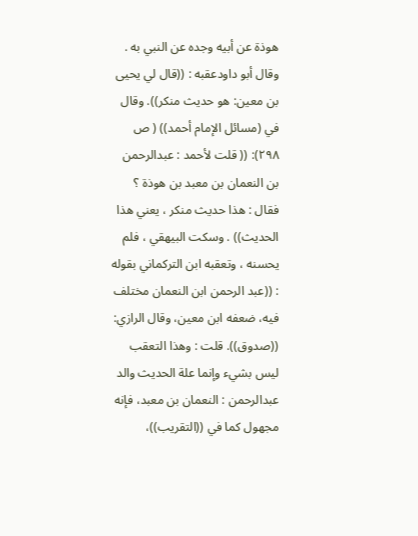هوذة عن أبيه وجده عن النبي به . وقال أبو داودعقبه : ((قال لي يحيى بن معين: هو حديث منكر)). وقال في (مسائل الإمام أحمد)) ( ص ٢٩٨): (( قلت لأحمد : عبدالرحمن بن النعمان بن معبد بن هوذة ؟ فقال : هذا حديث منكر ، يعني هذا الحديث)) . وسكت البيهقي ، فلم يحسنه ، وتعقبه ابن التركماني بقوله : ((عبد الرحمن ابن النعمان مختلف فيه، ضعفه ابن معين، وقال الرازي: ((صدوق)). قلت : وهذا التعقب ليس بشيء وإنما علة الحديث والد عبدالرحمن : النعمان بن معبد، فإنه مجهول كما في ((التقريب))،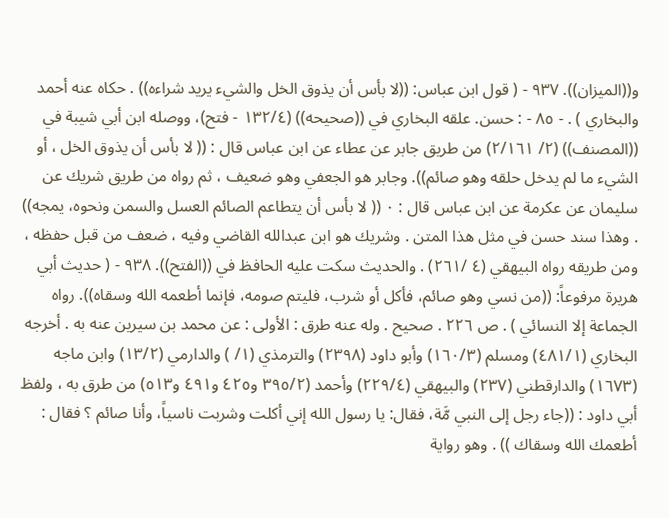و((الميزان)). ٩٣٧ - ( قول ابن عباس: ((لا بأس أن يذوق الخل والشيء يريد شراءه)) . حكاه عنه أحمد والبخاري ) . - ٨٥ - : حسن. علقه البخاري في ((صحيحه)) (١٣٢/٤ - فتح)، ووصله ابن أبي شيبة في ((المصنف)) (٢/ ٢/١٦١) من طريق جابر عن عطاء عن ابن عباس قال : (( لا بأس أن يذوق الخل ، أو الشيء ما لم يدخل حلقه وهو صائم)). وجابر هو الجعفي وهو ضعيف ، ثم رواه من طريق شريك عن سليمان عن عكرمة عن ابن عباس قال : ٠ (( لا بأس أن يتطاعم الصائم العسل والسمن ونحوه، يمجه)) . وهذا سند حسن في مثل هذا المتن . وشريك هو ابن عبدالله القاضي وفيه ، ضعف من قبل حفظه ، ومن طريقه رواه البيهقي (٤ /٢٦١) . والحديث سكت عليه الحافظ في ((الفتح)). ٩٣٨ - ( حديث أبي هريرة مرفوعاً: ((من نسي وهو صائم، فأكل أو شرب، فليتم صومه، فإنما أطعمه الله وسقاه)). رواه الجماعة إلا النسائي ) . ص ٢٢٦ . صحيح . وله عنه طرق : الأولى : عن محمد بن سیرین عنه به . أخرجه البخاري (٤٨١/١) ومسلم (١٦٠/٣) وأبو داود (٢٣٩٨) والترمذي (١/ ) والدارمي (١٣/٢) وابن ماجه (١٦٧٣) والدارقطني (٢٣٧) والبيهقي (٢٢٩/٤) وأحمد (٣٩٥/٢ و٤٢٥ و٤٩١ و٥١٣) من طرق به ، ولفظ أبي داود : ((جاء رجل إلى النبي مَّة، فقال: يا رسول الله إني أكلت وشربت ناسياً، وأنا صائم ؟ فقال : أطعمك الله وسقاك )) . وهو رواية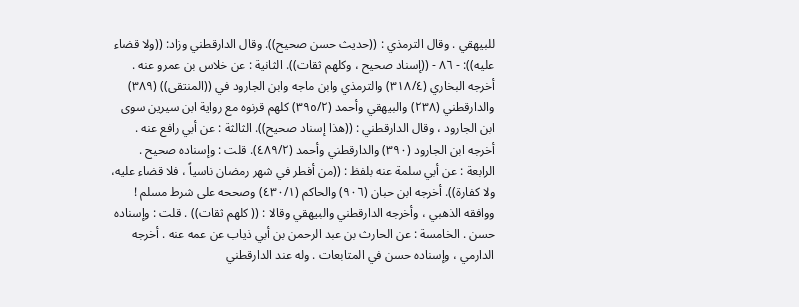للبيهقي . وقال الترمذي : ((حديث حسن صحيح)). وقال الدارقطني وزاد: ((ولا قضاء عليه)): - ٨٦ - ((إسناد صحيح ، وكلهم ثقات)). الثانية : عن خلاس بن عمرو عنه . أخرجه البخاري (٣١٨/٤) والترمذي وابن ماجه وابن الجارود في ((المنتقى)) (٣٨٩) والدارقطني (٢٣٨) والبيهقي وأحمد (٣٩٥/٢) كلهم قرنوه مع رواية ابن سيرين سوى ابن الجارود ، وقال الدارقطني : ((هذا إسناد صحيح)). الثالثة : عن أبي رافع عنه . أخرجه ابن الجارود (٣٩٠) والدارقطني وأحمد (٤٨٩/٢). قلت : وإسناده صحيح . الرابعة : عن أبي سلمة عنه بلفظ : ((من أفطر في شهر رمضان ناسياً ، فلا قضاء عليه، ولا كفارة)). أخرجه ابن حبان (٩٠٦) والحاكم (٤٣٠/١) وصححه على شرط مسلم ! ووافقه الذهبي ، وأخرجه الدارقطني والبيهقي وقالا : (( كلهم ثقات)) . قلت : وإسناده حسن . الخامسة : عن الحارث بن عبد الرحمن بن أبي ذياب عن عمه عنه . أخرجه الدارمي ، وإسناده حسن في المتابعات . وله عند الدارقطني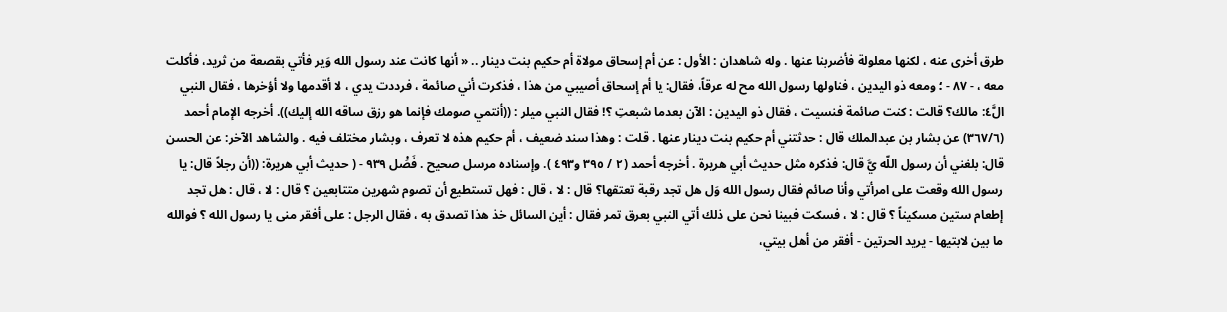طرق أخرى عنه ، لكنها معلولة فأضربنا عنها . وله شاهدان : الأول : عن أم إسحاق مولاة أم حكيم بنت دينار .. « أنها كانت عند رسول الله وَير فأتي بقصعة من ثريد، فأكلت معه ، - ٨٧ - ؛ ومعه ذو اليدين ، فناولها رسول الله مح له عرقاً، فقال: يا أم إسحاق أصيبي من هذا ، فذكرت أني صائمة ، فرددت يدي ، لا أقدمها ولا أؤخرها ، فقال النبي ال٤َّ: مالك؟ قالت : كنت صائمة فنسيت ، فقال ذو اليدين : الآن بعدما شبعتِ ؟! فقال النبي ميلر : ((أنتمي صومك فإنما هو رزق ساقه الله إليك)). أخرجه الإمام أحمد (٣٦٧/٦) عن بشار بن عبدالملك قال : حدثتني أم حكيم بنت دينار عنها . قلت : وهذا سند ضعيف ، أم حكيم هذه لا تعرف ، وبشار مختلف فيه . والشاهد الآخر: عن الحسن قال: بلغني أن رسول اللّه يَّ قال: فذكره مثل حديث أبي هريرة . أخرجه أحمد (٢ / ٣٩٥ و٤٩٣ ). وإسناده مرسل صحيح . فَصَْل ٩٣٩ - ( حديث أبي هريرة: ((أن رجلاً قال: يا رسول الله وقعت على امرأتي وأنا صائم فقال رسول الله وَل هل تجد رقبة تعتقها؟ قال : لا ، قال : فهل تستطيع أن تصوم شهرين متتابعين ؟ قال : لا ، قال : هل تجد إطعام ستين مسكيناً ؟ قال : لا ، فسكت فبينا نحن على ذلك أتي النبي بعرق تمر فقال : أين السائل خذ هذا تصدق به ، فقال الرجل : على أفقر منى يا رسول الله ؟ فوالله ما بين لابتيها - يريد الحرتين - أفقر من أهل بيتي،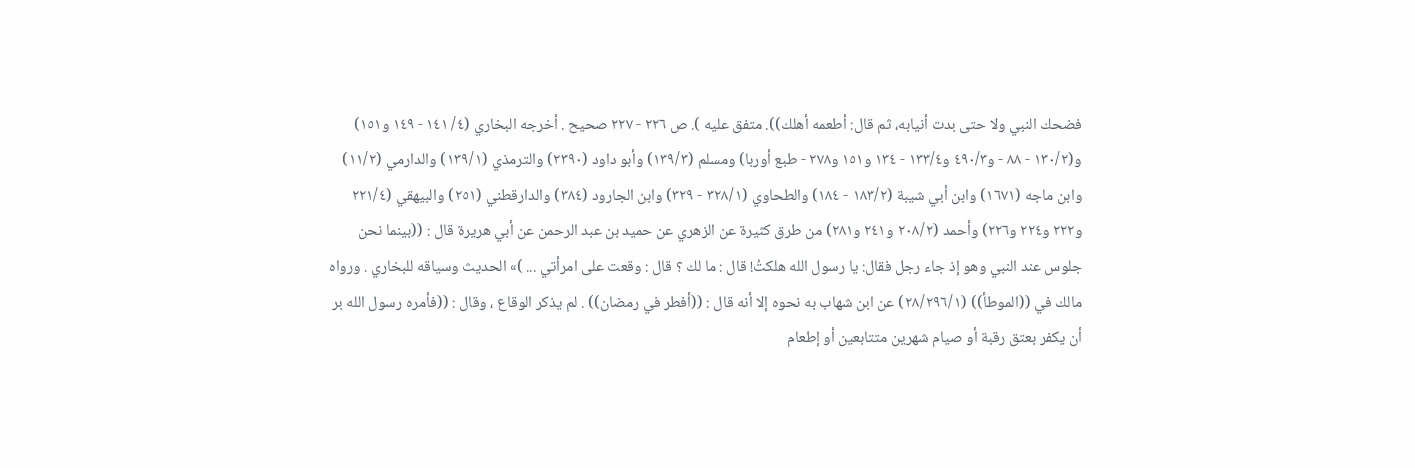فضحك النبي ولا حتى بدت أنيابه، ثم قال: أطعمه أهلك)). متفق عليه ). ص ٢٢٦ - ٢٢٧ صحيح . أخرجه البخاري (٤/ ١٤١ - ١٤٩ و١٥١) و(١٣٠/٢ - ٨٨ - و٤٩٠/٣ و١٣٣/٤ - ١٣٤ و١٥١ و٢٧٨ - طبع أوربا) ومسلم (١٣٩/٣) وأبو داود (٢٣٩٠) والترمذي (١٣٩/١) والدارمي (١١/٢) وابن ماجه (١٦٧١) وابن أبي شيبة (١٨٣/٢ - ١٨٤) والطحاوي (٣٢٨/١ - ٣٢٩) وابن الجارود (٣٨٤) والدارقطني (٢٥١) والبيهقي (٢٢١/٤ و٢٢٢ و٢٢٤ و٢٢٦) وأحمد (٢٠٨/٢ و٢٤١ و٢٨١) من طرق كثيرة عن الزهري عن حميد بن عبد الرحمن عن أبي هريرة قال : ((بينما نحن جلوس عند النبي وهو إذ جاء رجل فقال: يا رسول الله هلكتُ! قال : ما لك ؟ قال : وقعت على امرأتي ... )» الحديث وسياقه للبخاري . ورواه مالك في ((الموطأ)) (٢٨/٢٩٦/١) عن ابن شهاب به نحوه إلا أنه قال : ((أفطر في رمضان)) . لم يذكر الوقاع ، وقال : ((فأمره رسول الله بر أن يكفر بعتق رقبة أو صيام شهرين متتابعين أو إطعام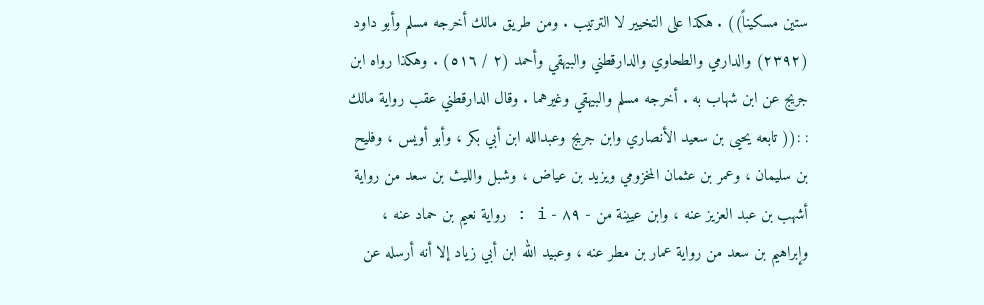ستين مسكيناً)) . هكذا على التخيير لا الترتيب . ومن طريق مالك أخرجه مسلم وأبو داود (٢٣٩٢) والدارمي والطحاوي والدارقطني والبيهقي وأحمد (٢ / ٥١٦) . وهكذا رواه ابن جريج عن ابن شهاب به . أخرجه مسلم والبيهقي وغيرهما . وقال الدارقطني عقب رواية مالك : :(( تابعه يحيى بن سعيد الأنصاري وابن جريج وعبدالله ابن أبي بكر ، وأبو أويس ، وفليح بن سليمان ، وعمر بن عثمان المخزومي ويزيد بن عياض ، وشبل والليث بن سعد من رواية أشهب بن عبد العزيز عنه ، وابن عيينة من - ٨٩ - i : رواية نعيم بن حماد عنه ، وإبراهيم بن سعد من رواية عمار بن مطر عنه ، وعبيد الله ابن أبي زياد إلا أنه أرسله عن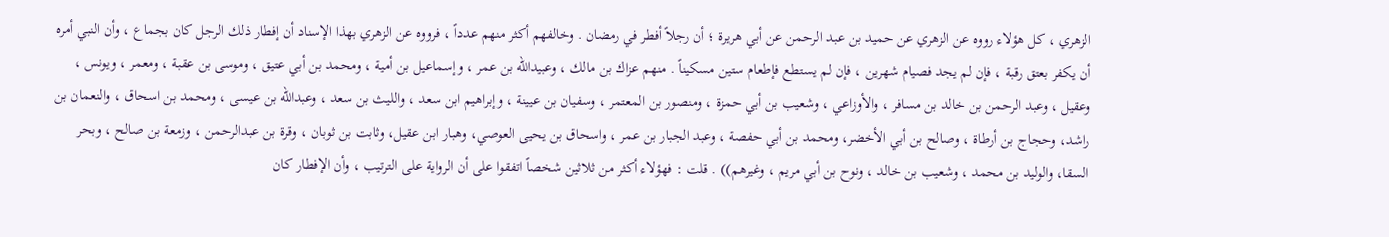الزهري ، كل هؤلاء رووه عن الزهري عن حميد بن عبد الرحمن عن أبي هريرة ؛ أن رجلاً أفطر في رمضان . وخالفهم أكثر منهم عدداً ، فرووه عن الزهري بهذا الإسناد أن إفطار ذلك الرجل كان بجماع ، وأن النبي أمره أن يكفر بعتق رقبة ، فإن لم يجد فصيام شهرين ، فإن لم يستطع فإطعام ستين مسكيناً . منهم عزاك بن مالك ، وعبيدالله بن عمر ، وإسماعيل بن أمية ، ومحمد بن أبي عتيق ، وموسى بن عقبة ، ومعمر ، ويونس ، وعقيل ، وعبد الرحمن بن خالد بن مسافر ، والأوزاعي ، وشعيب بن أبي حمزة ، ومنصور بن المعتمر ، وسفيان بن عيينة ، وإبراهيم ابن سعد ، والليث بن سعد ، وعبدالله بن عيسى ، ومحمد بن اسحاق ، والنعمان بن راشد، وحجاج بن أرطاة ، وصالح بن أبي الأخضر، ومحمد بن أبي حفصة ، وعبد الجبار بن عمر ، واسحاق بن يحيى العوصي، وهبار ابن عقيل، وثابت بن ثوبان ، وقرة بن عبدالرحمن ، وزمعة بن صالح ، وبحر السقا، والوليد بن محمد ، وشعيب بن خالد ، ونوح بن أبي مريم ، وغيرهم)) . قلت : فهؤلاء أكثر من ثلاثين شخصاً اتفقوا على أن الرواية على الترتيب ، وأن الإفطار كان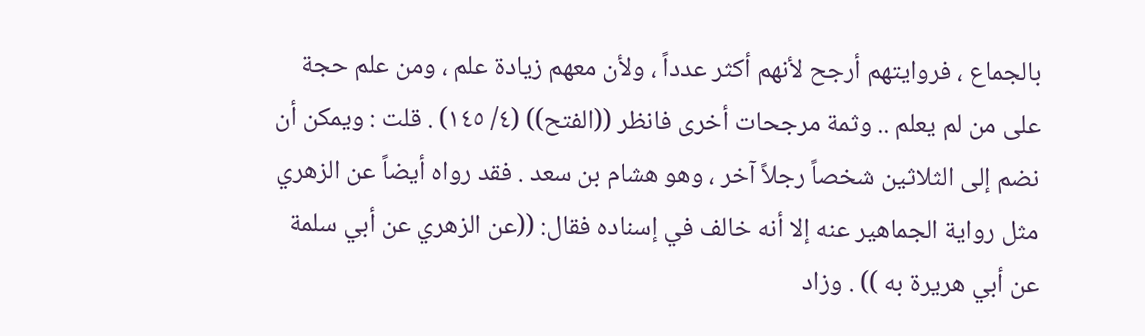بالجماع ، فروايتهم أرجح لأنهم أكثر عدداً ، ولأن معهم زيادة علم ، ومن علم حجة على من لم يعلم .. وثمة مرجحات أخرى فانظر ((الفتح)) (٤/ ١٤٥) . قلت : ويمكن أن نضم إلى الثلاثين شخصاً رجلاً آخر ، وهو هشام بن سعد . فقد رواه أيضاً عن الزهري مثل رواية الجماهير عنه إلا أنه خالف في إسناده فقال: ((عن الزهري عن أبي سلمة عن أبي هريرة به )) . وزاد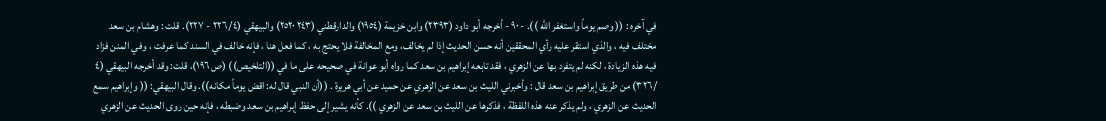في آخره : (( وصم يوماً واستغفر الله )). - ٩٠ - أخرجه أبو داود (٢٣٩٣) وابن خزيمة (١٩٥٤) والدارقطني (٢٤٣ ٢٥٢٠) والبيهقي (٢٢٦/٤ - ٢٢٧). قلت : وهشام بن سعد مختلف فيه ، والذي استقر عليه رأي المحققين أنه حسن الحديث إذا لم يخالف، ومع المخالفة فلا يحتج به ، كما فعل هنا ، فإنه خالف في السند کما عرفت ، وفي المنن فزاد فيه هذه الزيادة ، لكنه لم يتفرد بها عن الزهري ، فقد تابعه إبراهيم بن سعد كما رواه أبو عوانة في صحيحه على ما في ((التلخيص)) (ص ١٩٦)، قلت: وقد أخرجه البيهقي (٤ /٣٢٦) من طريق إبراهيم بن سعد قال : وأخبرني الليث بن سعد عن الزهري عن حميد عن أبي هريرة . ((أن النبي قال له: اقض يوماً مكانه)). وقال البيهقي: (( وإبراهيم سمع الحديث عن الزهري ، ولم يذكر عنه هذه اللفظة ، فذكرها عن الليث بن سعد عن الزهري )). كأنه يشير إلى حفظ إبراهيم بن سعد وضبطه ، فإنه حين روى الحديث عن الزهري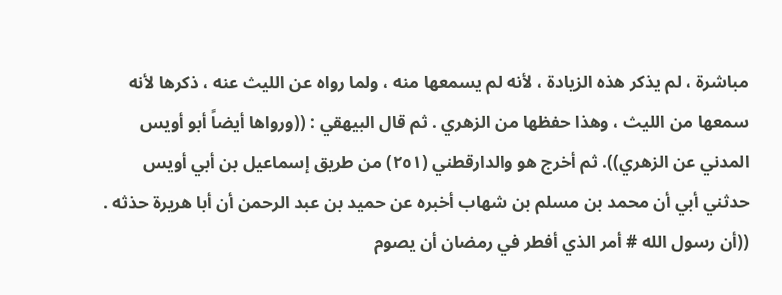مباشرة ، لم يذكر هذه الزيادة ، لأنه لم يسمعها منه ، ولما رواه عن الليث عنه ، ذكرها لأنه سمعها من الليث ، وهذا حفظها من الزهري . ثم قال البيهقي : ((ورواها أيضاً أبو أويس المدني عن الزهري)). ثم أخرج هو والدارقطني (٢٥١) من طريق إسماعيل بن أبي أويس حدثني أبي أن محمد بن مسلم بن شهاب أخبره عن حميد بن عبد الرحمن أن أبا هريرة حذثه . ((أن رسول الله # أمر الذي أفطر في رمضان أن يصوم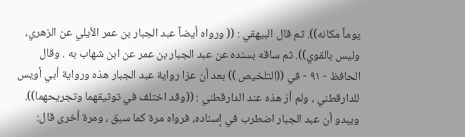يوماً مكانه)). ثم قال البيهقي : (( ورواه أيضاً عبد الجبار بن عمر الأيلي عن الزهري، وليس بالقوي)). ثم ساقه بسنده عن عبد الجبار بن عمر عن ابن شهاب به . وقال الحافظ - ٩١ - في ((التلخيص )) بعد أن عزا رواية عبد الجبار هذه ورواية أبي أويس للدارقطني ، ولم أرَ هذه عند الدارقطني : ((وقد اختلف في توثيقهما وتجريحهما)). ويبدو أن عبد الجبار اضطرب في إسناده، فرواه مرة كما سبق ، ومرة أخرى قال: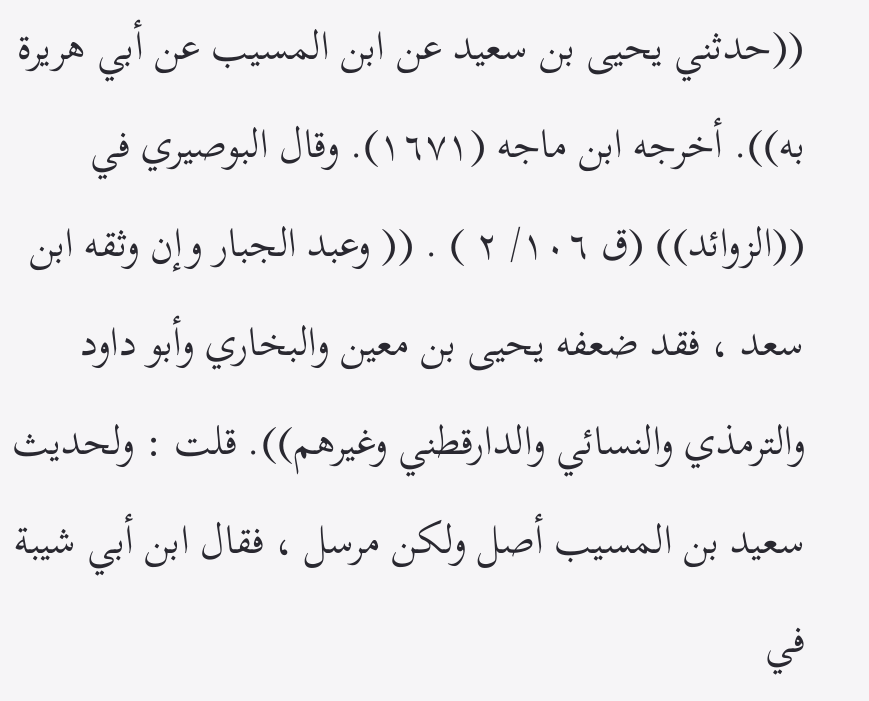((حدثني يحيى بن سعيد عن ابن المسيب عن أبي هريرة به)). أخرجه ابن ماجه (١٦٧١). وقال البوصيري في ((الزوائد)) (ق ١٠٦/ ٢ ) . (( وعبد الجبار وإن وثقه ابن سعد ، فقد ضعفه يحيى بن معين والبخاري وأبو داود والترمذي والنسائي والدارقطني وغيرهم)). قلت : ولحديث سعيد بن المسيب أصل ولكن مرسل ، فقال ابن أبي شيبة في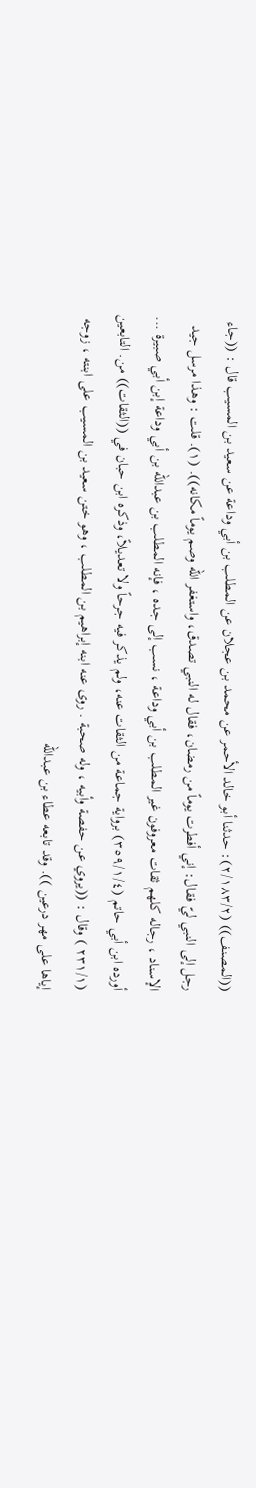((المصنف)) (٢/١٨٣/٢): حدثنا أبو خالد الأحمر عن محمد بن عجلان عن المطلب بن أبي وداعة عن سعيد بن المسيب قال : ((جاء رجل إلى النبي ليّ فقال: إني أفطرت يوماً من رمضان، فقال له النبي تصدق، واستغفر الله وصم يوماً مكانه)). (١). قلت : وهذا مرسل جيد الإسناد ، رجاله كلهم ثقات معروفون غير المطلب بن أبي وداعة ، نسب إلى جده ، فإنه المطلب بن عبدالله بن أبي وداعة إبن أبي صبيرة ... أورده ابن أبي حاتم (٣٥٩/١/٤) برواية جماعة من الثقات عنه، ولم يذكر فيه جرحاً ولا تعديلاً، وذكره ابن حبان في ((الثقات)) من. التابعين (٢٣١/١ ) وقال : ((يروي عن حفصة وأبيه ، وله صحبة . روى عنه ابنه إبراهيم بن المطلب ، وهو ختن سعيد بن المسيب على ابنته ، زوجه إياها على مهر درعين )). وقد تابعه عطاء بن عبدالله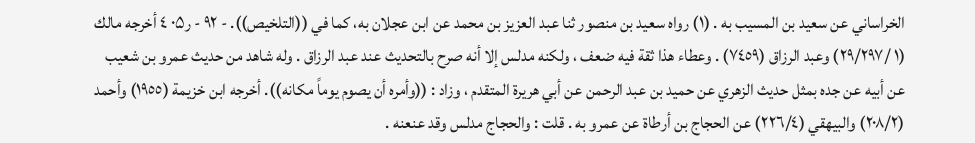الخراساني عن سعيد بن المسيب به . (١) رواه سعيد بن منصور ثنا عبد العزيز بن محمد عن ابن عجلان به، كما في ((التلخيص)). - ٩٢ - ر٠۵ ٤ أخرجه مالك (١ /٢٩/٢٩٧) وعبد الرزاق (٧٤٥٩) . وعطاء هذا ثقة فيه ضعف ، ولكنه مدلس إلا أنه صرح بالتحديث عند عبد الرزاق . وله شاهد من حديث عمرو بن شعيب عن أبيه عن جده بمثل حديث الزهري عن حميد بن عبد الرحمن عن أبي هريرة المتقدم ، وزاد : ((وأمره أن يصوم يوماً مكانه)). أخرجه ابن خزيمة (١٩٥٥) وأحمد (٢٠٨/٢) والبيهقي (٢٢٦/٤) عن الحجاج بن أرطاة عن عمرو به . قلت : والحجاج مدلس وقد عنعنه .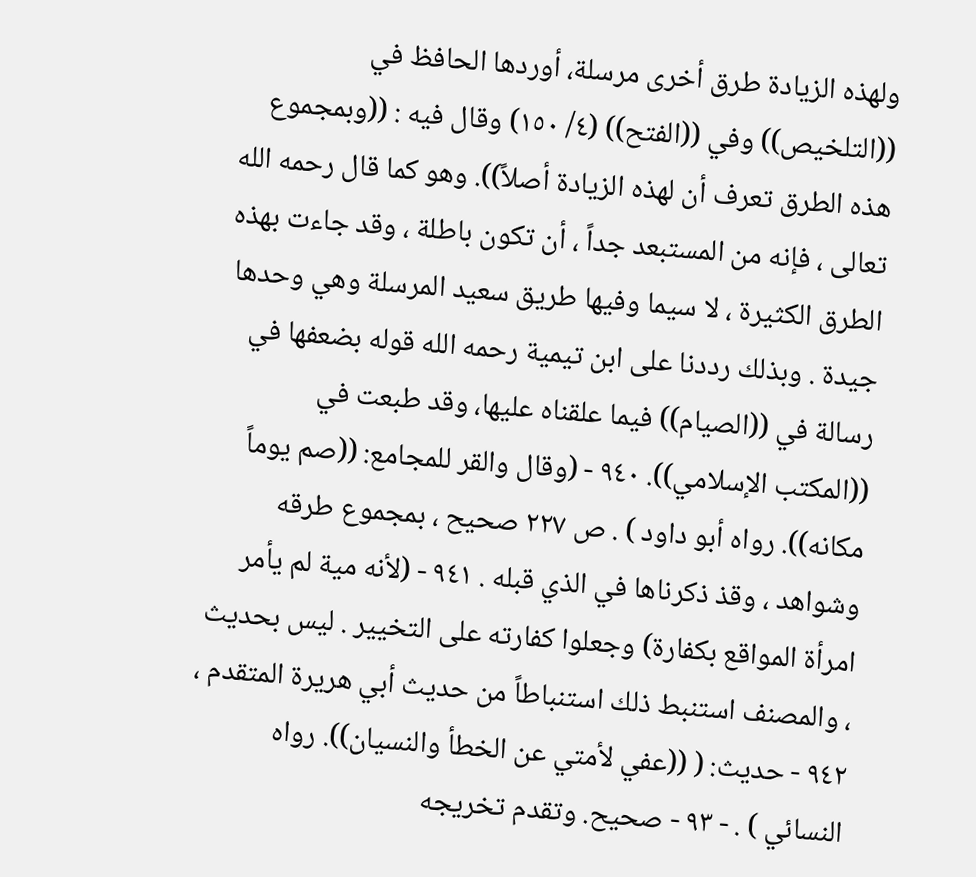ولهذه الزيادة طرق أخرى مرسلة، أوردها الحافظ في ((التلخيص)) وفي ((الفتح)) (٤/ ١٥٠) وقال فيه : ((وبمجموع هذه الطرق تعرف أن لهذه الزيادة أصلاً)). وهو كما قال رحمه الله تعالى ، فإنه من المستبعد جداً ، أن تكون باطلة ، وقد جاءت بهذه الطرق الكثيرة ، لا سيما وفيها طريق سعيد المرسلة وهي وحدها جيدة . وبذلك رددنا على ابن تيمية رحمه الله قوله بضعفها في رسالة في ((الصيام)) فيما علقناه عليها، وقد طبعت في ((المكتب الإسلامي)). ٩٤٠ - (وقال والقر للمجامع: ((صم يوماً مكانه)). رواه أبو داود ) . ص ٢٢٧ صحيح ، بمجموع طرقه وشواهد ، وقذ ذكرناها في الذي قبله . ٩٤١ - (لأنه مية لم يأمر امرأة المواقع بكفارة) وجعلوا كفارته على التخيير . ليس بحديث ، والمصنف استنبط ذلك استنباطاً من حديث أبي هريرة المتقدم ، ٩٤٢ - حديث: ( ((عفي لأمتي عن الخطأ والنسيان)). رواه النسائي ) . - ٩٣ - صحيح. وتقدم تخريجه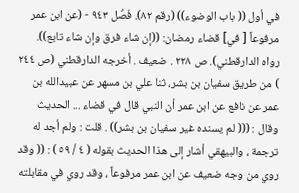في أول (( باب الوضوء)) (رقم ٨٢). فَصَْل ٩٤٣ - (عن ابن عمر مرفوعاً [ في] قضاء رمضان: ((إن شاء فرق وإن شاء تابع)). رواه الدارقطني). ص ٢٢٨ . ضعيف . أخرجه الدارقطني (ص ٢٤٤ ) من طريق سفيان بن بشر، ثنا علي بن مسهر عن عبيدالله بن عمر عن نافع عن ابن عمر أن النبي قال في قضاء ... الحديث وقال : ((( لم يسنده غير سفيان بن بشر)) . قلت : ولم أجد له ترجمة ، والبيهقي أشار إلى هذا الحديث بقوله ( ٤ / ٥٩ ) : (( وقد روي من وجه ضعيف عن ابن عمر مرفوعاً ، وقد روي في مقابلته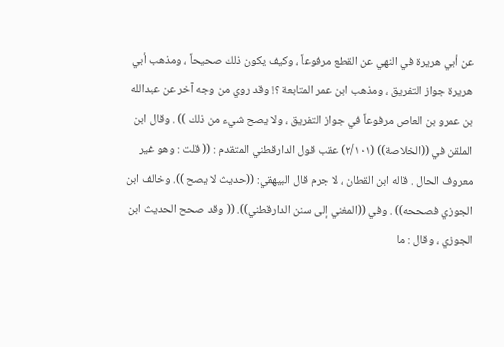عن أبي هريرة في النهي عن القطع مرفوعاً ، وكيف يكون ذلك صحيحاً ، ومذهب أبي هريرة جواز التفريق ، ومذهب ابن عمر المتابعة ؟! وقد روي من وجه آخر عن عبدالله بن عمرو بن العاص مرفوعاً في جواز التفريق ، ولا يصح شيء من ذلك )) . وقال ابن الملقن في ((الخلاصة)) (٢/١٠١) عقب قول الدارقطني المتقدم : (( قلت : وهو غير معروف الحال . قاله ابن القطان ، لا جرم قال البيهقي: ((حديث لا يصح )). وخالف ابن الجوزي فصححه)) . وفي ((المغني إلى سنن الدارقطني)). (( وقد صحح الحديث ابن الجوزي ، وقال : ما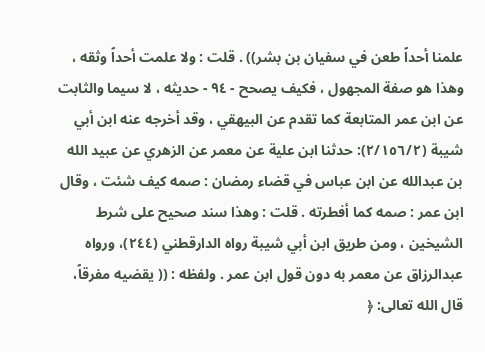علمنا أحداً طعن في سفيان بن بشر)) . قلت : ولا علمت أحداً وثقه ، وهذا هو صفة المجهول ، فكيف يصحح - ٩٤ - حديثه ، لا سيما والثابت عن ابن عمر المتابعة كما تقدم عن البيهقي ، وقد أخرجه عنه ابن أبي شيبة (٢/١٥٦/٢): حدثنا ابن علية عن معمر عن الزهري عن عبيد الله بن عبدالله عن ابن عباس في قضاء رمضان : صمه كيف شئت ، وقال ابن عمر : صمه كما أفطرته . قلت : وهذا سند صحيح على شرط الشيخين ، ومن طريق ابن أبي شيبة رواه الدارقطني (٢٤٤)، ورواه عبدالرزاق عن معمر به دون قول ابن عمر . ولفظه : (( يقضيه مفرقاً، قال الله تعالى: ﴿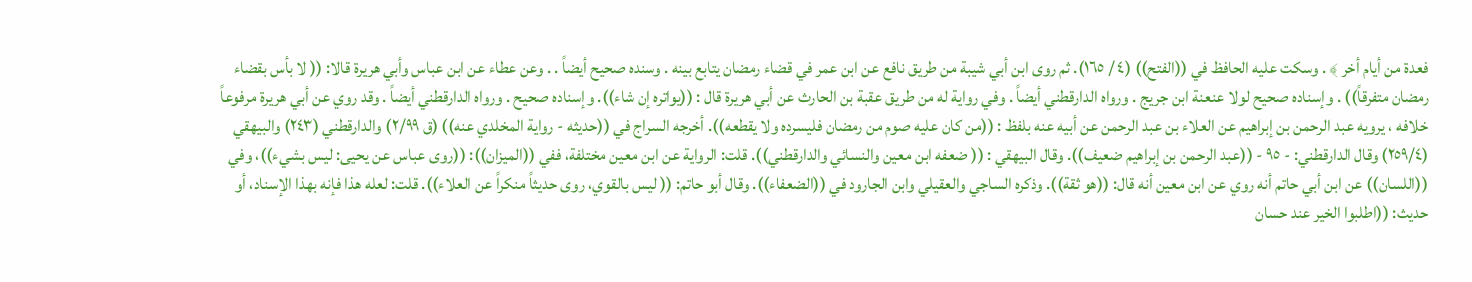فعدة من أيام أخر ﴾ . وسكت عليه الحافظ في ((الفتح)) (٤ / ١٦٥). ثم روى ابن أبي شيبة من طريق نافع عن ابن عمر في قضاء رمضان يتابع بينه . وسنده صحيح أيضاً . . وعن عطاء عن ابن عباس وأبي هريرة قالا: (( لا بأس بقضاء رمضان متفرقاً)) . وإسناده صحيح لولا عنعنة ابن جريج . ورواه الدارقطني أيضاً . وفي رواية له من طريق عقبة بن الحارث عن أبي هريرة قال : ((يواتره إن شاء)). وإسناده صحيح . ورواه الدارقطني أيضاً . وقد روي عن أبي هريرة مرفوعاً خلافه ، يرويه عبد الرحمن بن إبراهيم عن العلاء بن عبد الرحمن عن أبيه عنه بلفظ : ((من كان عليه صوم من رمضان فليسرده ولا يقطعه)). أخرجه السراج في ((حديثه - رواية المخلدي عنه)) (ق ٢/٩٩) والدارقطني (٢٤٣) والبيهقي (٢٥٩/٤) وقال الدارقطني: - ٩٥ - ((عبد الرحمن بن إبراهيم ضعيف)). وقال البيهقي : (( ضعفه ابن معين والنسائي والدارقطني)). قلت: الرواية عن ابن معين مختلفة، ففي ((الميزان)): ((روى عباس عن يحيى: ليس بشيء))، وفي ((اللسان)) عن ابن أبي حاتم أنه روي عن ابن معين أنه قال: ((هو ثقة)). وذكره الساجي والعقيلي وابن الجارود في ((الضعفاء)). وقال أبو حاتم: (( ليس بالقوي، روى حديثاً منكراً عن العلاء)). قلت: لعله هذا فإنه بهذا الإسناد، أو حديث: ((اطلبوا الخير عند حسان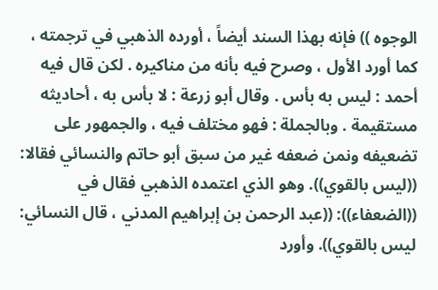الوجوه )) فإنه بهذا السند أيضاً ، أورده الذهبي في ترجمته ، كما أورد الأول ، وصرح فيه بأنه من مناکیره . لكن قال فيه أحمد : ليس به بأس . وقال أبو زرعة : لا بأس به ، أحاديثه مستقيمة . وبالجملة : فهو مختلف فيه ، والجمهور على تضعيفه ونمن ضعفه غير من سبق أبو حاتم والنسائي فقالا: ((ليس بالقوي)). وهو الذي اعتمده الذهبي فقال في ((الضعفاء)): ((عبد الرحمن بن إبراهيم المدني ، قال النسائي: ليس بالقوي)). وأورد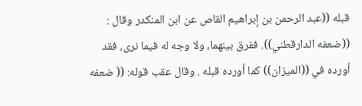قبله ((عبد الرحمن بن إبراهيم القاص عن ابن المنكدر وقال : ((ضعفه الدارقطني)). ففرق بينهما، ولا وجه له فيما نرى، فقد أورده في ((الميزان)) كما أورده قبله . وقال عقب قوله: (( ضعفه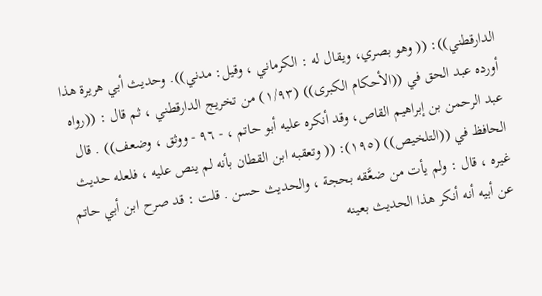الدارقطني)): (( وهو بصري، ويقال له : الكرماني ، وقيل: مدني)). وحديث أبي هريرة هذا أورده عبد الحق في ((الأحكام الكبرى)) (١/٩٣) من تخريج الدارقطني ، ثم قال : ((رواه عبد الرحمن بن إبراهيم القاص، وقد أنكره عليه أبو حاتم ، - ٩٦ - ووثق ، وضعف)) . قال الحافظ في ((التلخيص)) (١٩٥): (( وتعقبه ابن القطان بأنه لم ينص عليه ، فلعله حديث غيره ، قال : ولم يأت من ضعَّقه بحجة ، والحديث حسن . قلت : قد صرح ابن أبي حاتم عن أبيه أنه أنكر هذا الحديث بعينه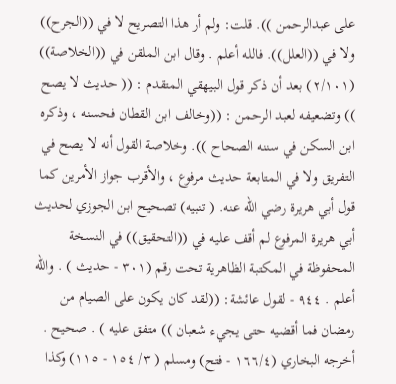على عبدالرحمن )). قلت: ولم أر هذا التصريح لا في ((الجرح)) ولا في ((العلل)). فالله أعلم . وقال ابن الملقن في ((الخلاصة)) (٢/١٠١) بعد أن ذكر قول البيهقي المتقدم : (( حديث لا يصح )) وتضعيفه لعبد الرحمن : ((وخالف ابن القطان فحسنه ، وذكره ابن السكن في سننه الصحاح )). وخلاصة القول أنه لا يصح في التفريق ولا في المتابعة حديث مرفوع ، والأقرب جواز الأمرين كما قول أبي هريرة رضي الله عنه. ( تنبيه) تصحيح ابن الجوزي لحديث أبي هريرة المرفوع لم أقف عليه في ((التحقيق)) في النسخة المحفوظة في المكتبة الظاهرية تحت رقم (٣٠١ - حديث ) . والله أعلم . ٩٤٤ - لقول عائشة: ((لقد كان يكون على الصيام من رمضان فما أقضيه حتى يجيء شعبان )) متفق عليه ) . صحيح . أخرجه البخاري (١٦٦/٤ - فتح) ومسلم ( ٣/ ١٥٤ - ١١٥) وكذا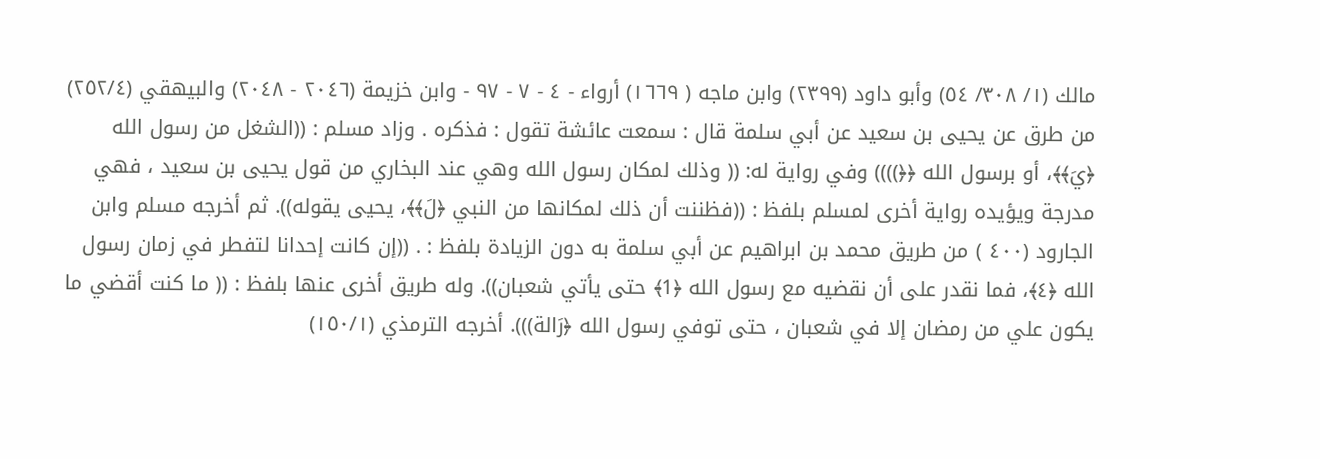مالك (١/ ٣٠٨/ ٥٤) وأبو داود (٢٣٩٩) وابن ماجه ( ١٦٦٩) أرواء - ٤ - ٧ - ٩٧ - وابن خزيمة (٢٠٤٦ - ٢٠٤٨) والبيهقي (٢٥٢/٤) من طرق عن يحيى بن سعيد عن أبي سلمة قال : سمعت عائشة تقول : فذكره . وزاد مسلم : ((الشغل من رسول الله ﴿يَ﴾﴾، أو برسول الله ﴿﴿)))) وفي رواية له: (( وذلك لمكان رسول الله وهي عند البخاري من قول يحيى بن سعيد ، فهي مدرجة ويؤيده رواية أخرى لمسلم بلفظ : ((فظننت أن ذلك لمكانها من النبي ﴿لَ﴾﴾، يحيى يقوله)). ثم أخرجه مسلم وابن الجارود (٤٠٠ ) من طريق محمد بن ابراهيم عن أبي سلمة به دون الزيادة بلفظ : . ((إن كانت إحدانا لتفطر في زمان رسول الله ﴿٤﴾، فما نقدر على أن نقضيه مع رسول الله ﴿1﴾ حتى يأتي شعبان)). وله طريق أخرى عنها بلفظ : (( ما كنت أقضي ما يكون علي من رمضان إلا في شعبان ، حتى توفي رسول الله ﴿رَالة))). أخرجه الترمذي (١٥٠/١)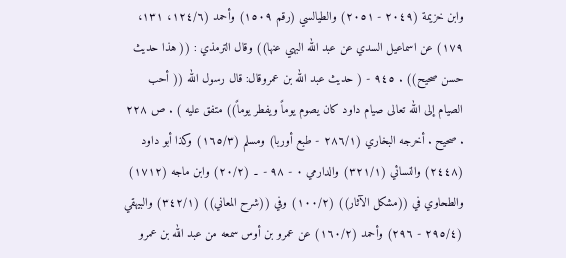وابن خزيمة (٢٠٤٩ - ٢٠٥١) والطيالسي (رقم ١٥٠٩) وأحمد (١٢٤/٦، ١٣١، ١٧٩) عن اسماعيل السدي عن عبد الله البهي عنها)) وقال الترمذي : (( هذا حديث حسن صحيح)) . ٩٤٥ - ( حديث عبد الله بن عمروقال: قال رسول الله (( أحب الصيام إلى الله تعالى صيام داود كان يصوم يوماً ويفطر يوماً)) متفق عليه ) . ص ٢٢٨ . صحيح . أخرجه البخاري (٢٨٦/١ - طبع أوربا) ومسلم (١٦٥/٣) وكذا أبو داود (٢٤٤٨) والنسائي (٣٢١/١) والدارمي ٠ - ٩٨ - ۔ (٢٠/٢) وابن ماجه (١٧١٢) والطحاوي في ((مشكل الآثار)) (١٠٠/٢) وفي ((شرح المعاني)) (٣٤٢/١) والبيهقي (٢٩٥/٤ - ٢٩٦) وأحمد (١٦٠/٢) عن عمرو بن أوس سمعه من عبد الله بن عمرو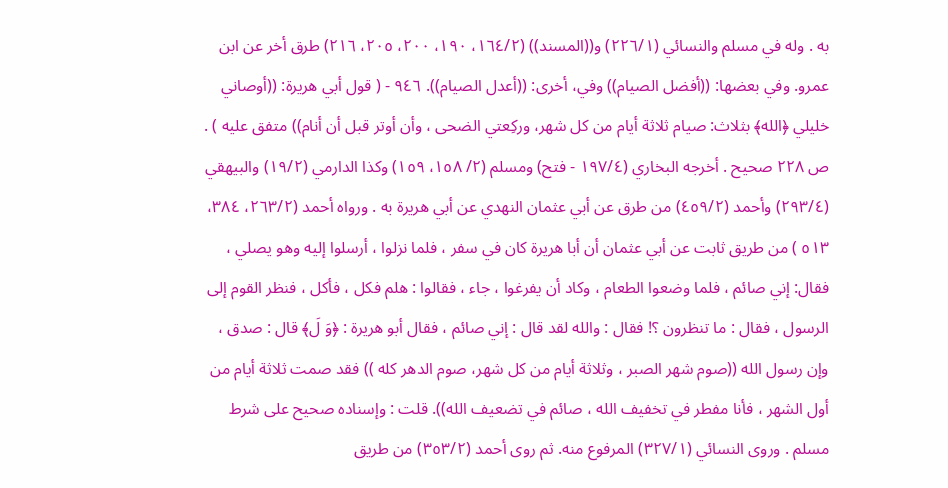به . وله في مسلم والنسائي (٢٢٦/١) و((المسند)) (١٦٤/٢، ١٩٠، ٢٠٠، ٢٠٥، ٢١٦) طرق أخر عن ابن عمرو. وفي بعضها: ((أفضل الصيام)) وفي، أخرى: ((أعدل الصيام)). ٩٤٦ - ( قول أبي هريرة: ((أوصاني خليلي ﴿الله﴾ بثلاث: صيام ثلاثة أيام من كل شهر، وركِعتي الضحى ، وأن أوتر قبل أن أنام)) متفق عليه ) . ص ٢٢٨ صحيح . أخرجه البخاري (١٩٧/٤ - فتح) ومسلم (٢/ ١٥٨، ١٥٩) وكذا الدارمي (١٩/٢) والبيهقي (٢٩٣/٤) وأحمد (٤٥٩/٢) من طرق عن أبي عثمان النهدي عن أبي هريرة به . ورواه أحمد (٢٦٣/٢، ٣٨٤، ٥١٣ ) من طريق ثابت عن أبي عثمان أن أبا هريرة كان في سفر ، فلما نزلوا ، أرسلوا إليه وهو يصلي ، فقال: إني صائم ، فلما وضعوا الطعام ، وكاد أن يفرغوا ، جاء ، فقالوا : هلم فكل ، فأكل ، فنظر القوم إلى الرسول ، فقال : ما تنظرون ؟! فقال : والله لقد قال : إني صائم ، فقال أبو هريرة : ﴿وَ لَ﴾ قال : صدق ، وإن رسول الله ((صوم شهر الصبر ، وثلاثة أيام من كل شهر، صوم الدهر كله )) فقد صمت ثلاثة أيام من أول الشهر ، فأنا مفطر في تخفيف الله ، صائم في تضعيف الله)). قلت : وإسناده صحيح على شرط مسلم . وروى النسائي (٣٢٧/١) المرفوع منه. ثم روى أحمد (٣٥٣/٢) من طريق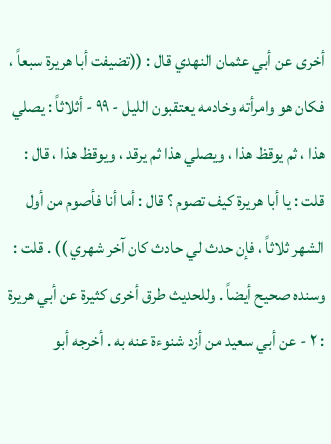أخرى عن أبي عثمان النهدي قال : ((تضيفت أبا هريرة سبعاً ، فكان هو وامرأته وخادمه يعتقبون الليل - ٩٩ - أثلاثاً : يصلي هذا ، ثم يوقظ هذا ، ويصلي هذا ثم يرقد ، ويوقظ هذا ، قال : قلت : يا أبا هريرة كيف تصوم ؟ قال : أما أنا فأصوم من أول الشهر ثلاثاً ، فإن حدث لي حادث كان آخر شهري )) . قلت : وسنده صحيح أيضاً . وللحديث طرق أخرى كثيرة عن أبي هريرة : ٢ - عن أبي سعيد من أزد شنوءة عنه به . أخرجه أبو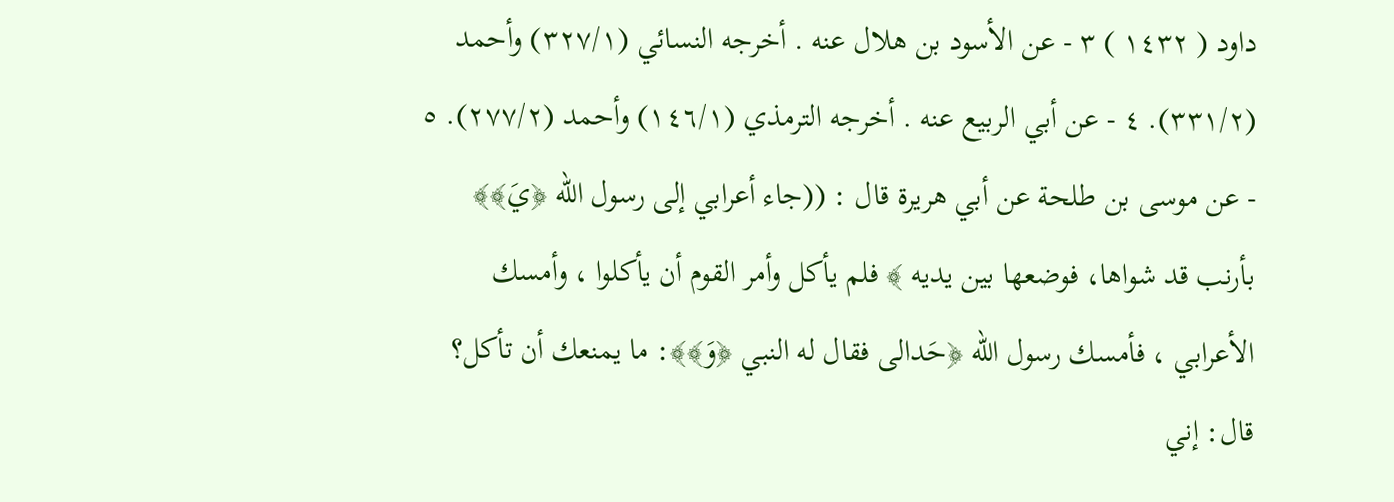داود ( ١٤٣٢ ) ٣ - عن الأسود بن هلال عنه . أخرجه النسائي (٣٢٧/١) وأحمد (٣٣١/٢). ٤ - عن أبي الربيع عنه . أخرجه الترمذي (١٤٦/١) وأحمد (٢٧٧/٢). ٥ - عن موسى بن طلحة عن أبي هريرة قال : ((جاء أعرابي إلى رسول الله ﴿يَ﴾﴾ بأرنب قد شواها، فوضعها بين يديه ﴾ فلم يأكل وأمر القوم أن يأكلوا ، وأمسك الأعرابي ، فأمسك رسول الله ﴿حَدالى فقال له النبي ﴿وَ﴾﴾: ما يمنعك أن تأكل؟ قال: إني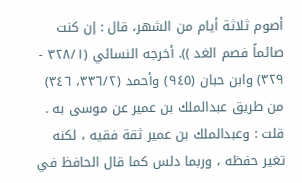أصوم ثلاثة أيام من الشهر، قال : إن كنت صائماً فصم الغد )). أخرجه النسائي (٣٢٨/١ - ٣٢٩) وابن حبان (٩٤٥) وأحمد (٣٣٦/٢، ٣٤٦) من طريق عبدالملك بن عمير عن موسى به . قلت : وعبدالملك بن عمير ثقة فقيه ، لكنه تغير حفظه ، وربما دلس كما قال الحافظ في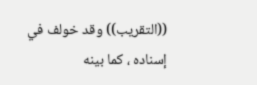((التقريب)) وقد خولف في إسناده ، كما بينه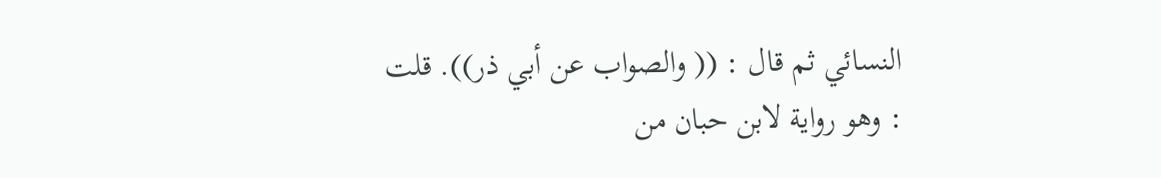النسائي ثم قال : (( والصواب عن أبي ذر)). قلت : وهو رواية لابن حبان من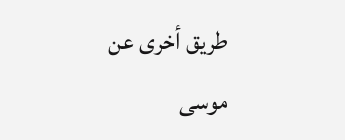طريق أخرى عن موسى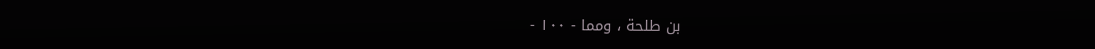بن طلحة ، ومما - ١٠٠ -